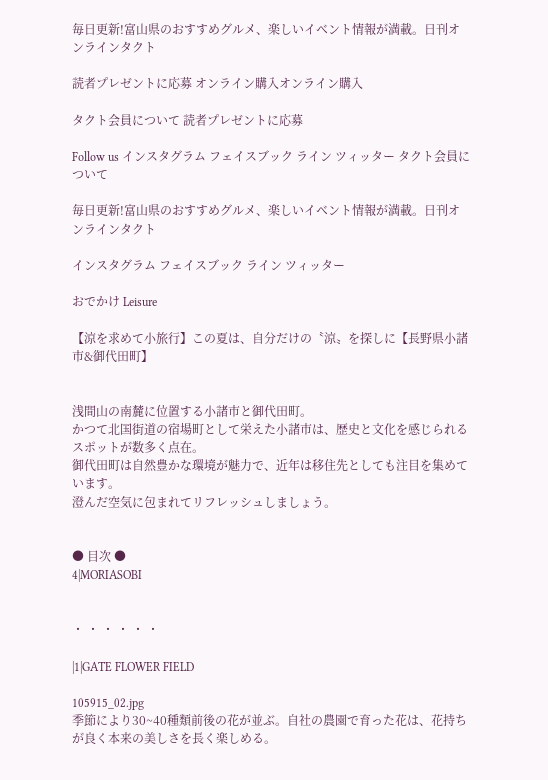毎日更新!富山県のおすすめグルメ、楽しいイベント情報が満載。日刊オンラインタクト

読者プレゼントに応募 オンライン購入オンライン購入

タクト会員について 読者プレゼントに応募

Follow us インスタグラム フェイスブック ライン ツィッター タクト会員について

毎日更新!富山県のおすすめグルメ、楽しいイベント情報が満載。日刊オンラインタクト

インスタグラム フェイスブック ライン ツィッター

おでかけ Leisure

【涼を求めて小旅行】この夏は、自分だけの〝涼〟を探しに【長野県小諸市&御代田町】


浅間山の南麓に位置する小諸市と御代田町。
かつて北国街道の宿場町として栄えた小諸市は、歴史と文化を感じられるスポットが数多く点在。
御代田町は自然豊かな環境が魅力で、近年は移住先としても注目を集めています。
澄んだ空気に包まれてリフレッシュしましょう。


● 目次 ●
4|MORIASOBI


・ ・ ・ ・ ・ ・

|1|GATE FLOWER FIELD

105915_02.jpg
季節により30~40種類前後の花が並ぶ。自社の農園で育った花は、花持ちが良く本来の美しさを長く楽しめる。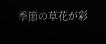季節の草花が彩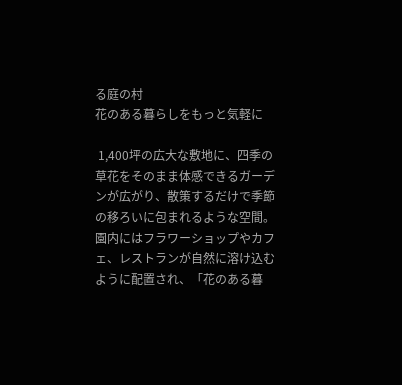る庭の村
花のある暮らしをもっと気軽に

 1,400坪の広大な敷地に、四季の草花をそのまま体感できるガーデンが広がり、散策するだけで季節の移ろいに包まれるような空間。園内にはフラワーショップやカフェ、レストランが自然に溶け込むように配置され、「花のある暮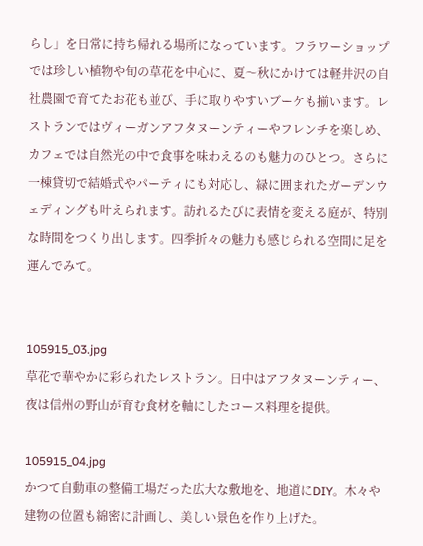らし」を日常に持ち帰れる場所になっています。フラワーショップでは珍しい植物や旬の草花を中心に、夏〜秋にかけては軽井沢の自社農園で育てたお花も並び、手に取りやすいブーケも揃います。レストランではヴィーガンアフタヌーンティーやフレンチを楽しめ、カフェでは自然光の中で食事を味わえるのも魅力のひとつ。さらに一棟貸切で結婚式やパーティにも対応し、緑に囲まれたガーデンウェディングも叶えられます。訪れるたびに表情を変える庭が、特別な時間をつくり出します。四季折々の魅力も感じられる空間に足を運んでみて。


105915_03.jpg
草花で華やかに彩られたレストラン。日中はアフタヌーンティー、夜は信州の野山が育む食材を軸にしたコース料理を提供。

105915_04.jpg
かつて自動車の整備工場だった広大な敷地を、地道にDIY。木々や建物の位置も綿密に計画し、美しい景色を作り上げた。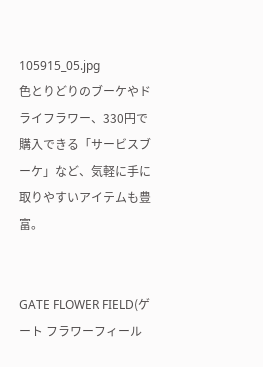105915_05.jpg
色とりどりのブーケやドライフラワー、330円で購入できる「サービスブーケ」など、気軽に手に取りやすいアイテムも豊富。


GATE FLOWER FIELD(ゲート フラワーフィール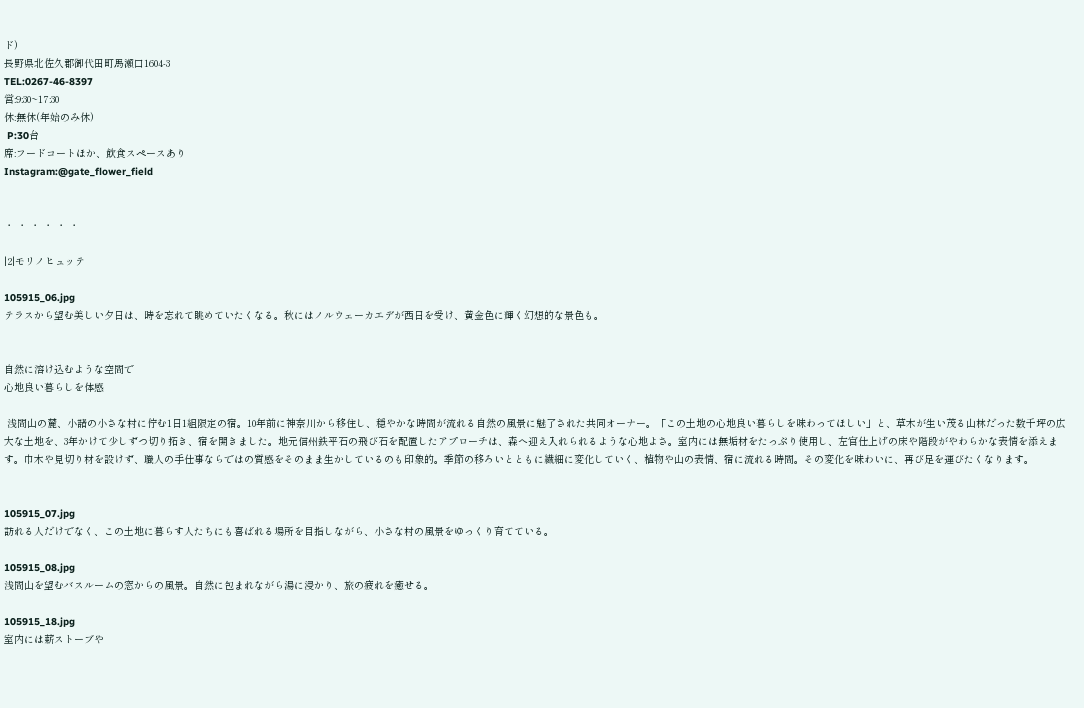ド)
長野県北佐久郡御代田町馬瀬口1604-3
TEL:0267-46-8397
営:9:30~17:30
休:無休(年始のみ休)
 P:30台
席:フードコートほか、飲食スペースあり
Instagram:@gate_flower_field


・ ・ ・ ・ ・ ・

|2|モリノヒュッテ

105915_06.jpg
テラスから望む美しい夕日は、時を忘れて眺めていたくなる。秋にはノルウェーカエデが西日を受け、黄金色に輝く幻想的な景色も。


自然に溶け込むような空間で
心地良い暮らしを体感

 浅間山の麓、小諸の小さな村に佇む1日1組限定の宿。10年前に神奈川から移住し、穏やかな時間が流れる自然の風景に魅了された共同オーナー。「この土地の心地良い暮らしを味わってほしい」と、草木が生い茂る山林だった数千坪の広大な土地を、3年かけて少しずつ切り拓き、宿を開きました。地元信州鉄平石の飛び石を配置したアプローチは、森へ迎え入れられるような心地よさ。室内には無垢材をたっぷり使用し、左官仕上げの床や階段がやわらかな表情を添えます。巾木や見切り材を設けず、職人の手仕事ならではの質感をそのまま生かしているのも印象的。季節の移ろいとともに繊細に変化していく、植物や山の表情、宿に流れる時間。その変化を味わいに、再び足を運びたくなります。


105915_07.jpg
訪れる人だけでなく、この土地に暮らす人たちにも喜ばれる場所を目指しながら、小さな村の風景をゆっくり育てている。

105915_08.jpg
浅間山を望むバスルームの窓からの風景。自然に包まれながら湯に浸かり、旅の疲れを癒せる。

105915_18.jpg
室内には薪ストーブや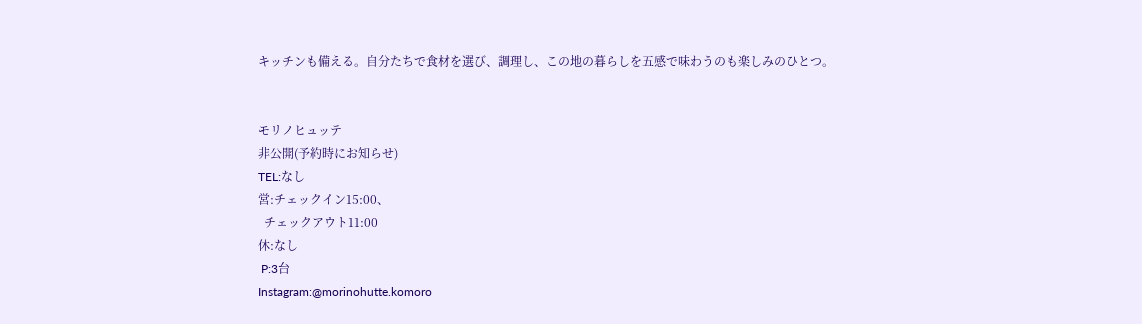キッチンも備える。自分たちで食材を選び、調理し、この地の暮らしを五感で味わうのも楽しみのひとつ。


モリノヒュッテ
非公開(予約時にお知らせ)
TEL:なし
営:チェックイン15:00、
  チェックアウト11:00
休:なし
 P:3台
Instagram:@morinohutte.komoro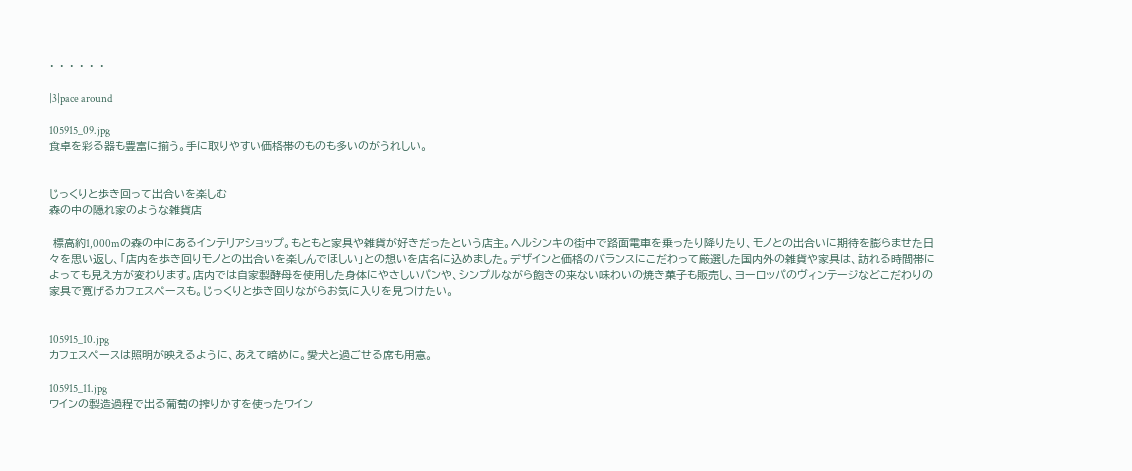・ ・ ・ ・ ・ ・

|3|pace around

105915_09.jpg
食卓を彩る器も豊富に揃う。手に取りやすい価格帯のものも多いのがうれしい。


じっくりと歩き回って出合いを楽しむ
森の中の隠れ家のような雑貨店

 標高約1,000mの森の中にあるインテリアショップ。もともと家具や雑貨が好きだったという店主。ヘルシンキの街中で路面電車を乗ったり降りたり、モノとの出合いに期待を膨らませた日々を思い返し、「店内を歩き回りモノとの出合いを楽しんでほしい」との想いを店名に込めました。デザインと価格のバランスにこだわって厳選した国内外の雑貨や家具は、訪れる時間帯によっても見え方が変わります。店内では自家製酵母を使用した身体にやさしいパンや、シンプルながら飽きの来ない味わいの焼き菓子も販売し、ヨーロッパのヴィンテージなどこだわりの家具で寛げるカフェスペースも。じっくりと歩き回りながらお気に入りを見つけたい。


105915_10.jpg
カフェスペースは照明が映えるように、あえて暗めに。愛犬と過ごせる席も用意。

105915_11.jpg
ワインの製造過程で出る葡萄の搾りかすを使ったワイン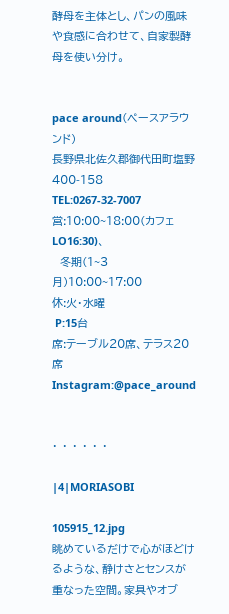酵母を主体とし、パンの風味や食感に合わせて、自家製酵母を使い分け。


pace around(ペースアラウンド)
長野県北佐久郡御代田町塩野400-158
TEL:0267-32-7007
営:10:00~18:00(カフェ LO16:30)、
  冬期(1~3月)10:00~17:00
休:火・水曜
 P:15台
席:テーブル20席、テラス20席
Instagram:@pace_around


・ ・ ・ ・ ・ ・

|4|MORIASOBI

105915_12.jpg
眺めているだけで心がほどけるような、静けさとセンスが重なった空間。家具やオブ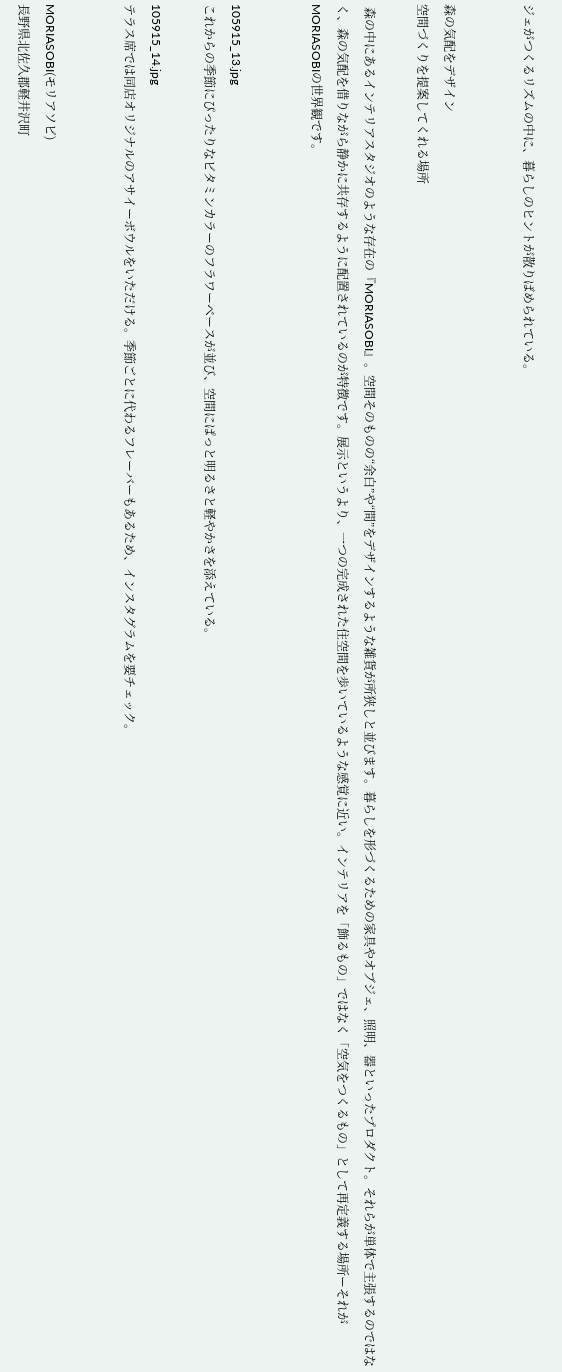ジェがつくるリズムの中に、暮らしのヒントが散りばめられている。


森の気配をデザイン
空間づくりを提案してくれる場所

 森の中にあるインテリアスタジオのような存在の『MORIASOBI』。空間そのものの“余白”や“間”をデザインするような雑貨が所狭しと並びます。暮らしを形づくるための家具やオブジェ、照明、器といったプロダクト。それらが単体で主張するのではなく、森の気配を借りながら静かに共存するように配置されているのが特徴です。展示というより、一つの完成された住空間を歩いているような感覚に近い。インテリアを「飾るもの」ではなく「空気をつくるもの」として再定義する場所ーそれがMORIASOBIの世界観です。


105915_13.jpg
これからの季節にぴったりなビタミンカラーのフラワーベースが並び、空間にぱっと明るさと軽やかさを添えている。

105915_14.jpg
テラス席では同店オリジナルのアサイーボウルをいただける。季節ごとに代わるフレーバーもあるため、インスタグラムを要チェック。


MORIASOBI(モリアソビ)
長野県北佐久郡軽井沢町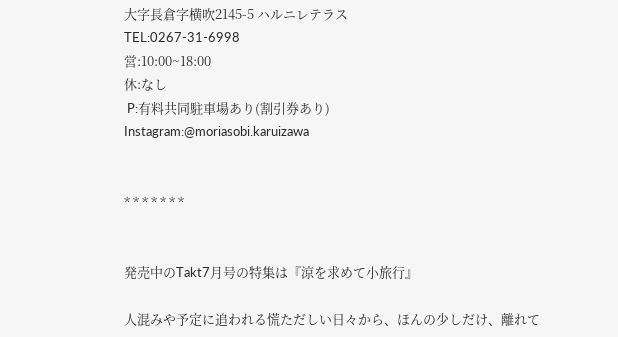大字長倉字横吹2145-5 ハルニレテラス
TEL:0267-31-6998
営:10:00~18:00
休:なし
 P:有料共同駐車場あり(割引券あり)
Instagram:@moriasobi.karuizawa


* * * * * * *


発売中のTakt7月号の特集は『涼を求めて小旅行』

人混みや予定に追われる慌ただしい日々から、ほんの少しだけ、離れて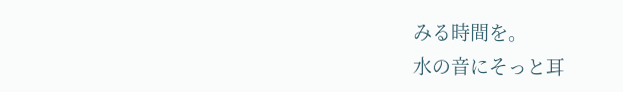みる時間を。
水の音にそっと耳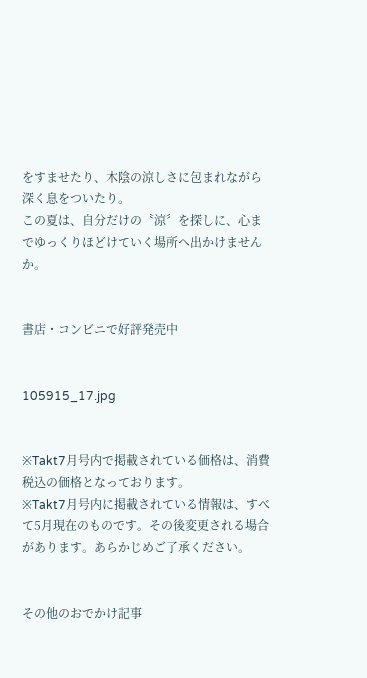をすませたり、木陰の涼しさに包まれながら深く息をついたり。
この夏は、自分だけの〝涼〞を探しに、心までゆっくりほどけていく場所へ出かけませんか。


書店・コンビニで好評発売中


105915_17.jpg


※Takt7月号内で掲載されている価格は、消費税込の価格となっております。
※Takt7月号内に掲載されている情報は、すべて5月現在のものです。その後変更される場合があります。あらかじめご了承ください。


その他のおでかけ記事